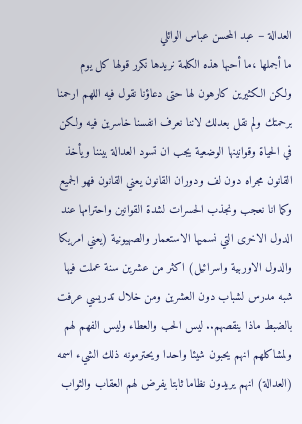العدالة – عبد المحسن عباس الوائلي
ما أجملها ،ما أحبها هذه الكلمة نريدها نكرر قولها كل يوم ولكن الكثيرين كارهون لها حتى دعاؤنا نقول فيه اللهم ارحمنا برحمتك ولم نقل بعدلك لاننا نعرف انفسنا خاسرين فيه ولكن في الحياة وقوانينها الوضعية يجب ان تسود العدالة بيننا ويأخذ القانون مجراه دون لف ودوران القانون يعني القانون فهو الجميع وكما انا نعجب ونجذب الحسرات لشدة القوانين واحترامها عند الدول الاخرى التي نسميها الاستعمار والصهيونية (يعني امريكا والدول الاوربية واسرائيل) اكثر من عشرين سنة عملت فيها شبه مدرس لشباب دون العشرين ومن خلال تدريسي عرفت بالضبط ماذا ينقصهم.. ليس الحب والعطاء وليس الفهم لهم ولمشاكلهم انهم يحبون شيئا واحدا ويحترمونه ذلك الشيء اسمه (العدالة) انهم يريدون نظاما ثابتا يفرض لهم العقاب والثواب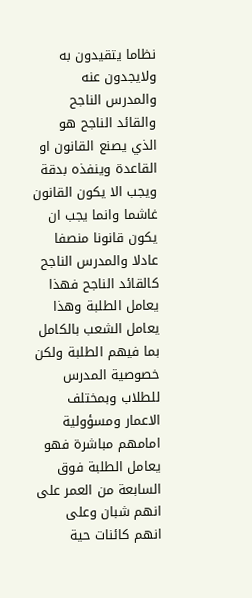نظاما يتقيدون به ولايجدون عنه والمدرس الناجح والقائد الناجح هو الذي يصنع القانون او القاعدة وينفذه بدقة ويجب الا يكون القانون غاشما وانما يجب ان يكون قانونا منصفا عادلا والمدرس الناجح كالقائد الناجح فهذا يعامل الطلبة وهذا يعامل الشعب بالكامل بما فيهم الطلبة ولكن خصوصية المدرس للطلاب وبمختلف الاعمار ومسؤولية امامهم مباشرة فهو يعامل الطلبة فوق السابعة من العمر على انهم شبان وعلى انهم كائنات حية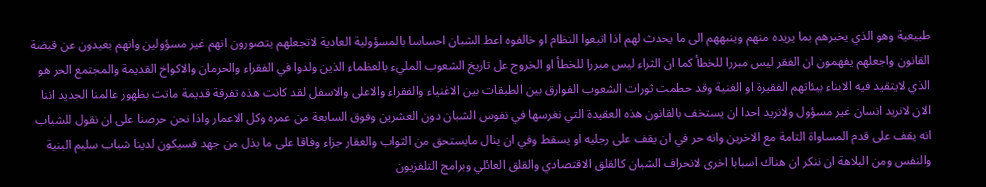طبيعية وهو الذي يخبرهم بما يريده منهم وينبههم الى ما يحدث لهم اذا اتبعوا النظام او خالفوه اعط الشبان احساسا بالمسؤولية العادية لاتجعلهم يتصورون انهم غير مسؤولين وانهم بعيدون عن قبضة القانون واجعلهم يفهمون ان الفقر ليس مبررا للخطأ كما ان الثراء ليس مبررا للخطأ او الخروج عل تاريخ الشعوب المليء بالعظماء الذين ولدوا في الفقراء والحرمان والاكواخ القديمة والمجتمع الحر هو الذي لايتقيد فيه الابناء بيئاتهم الفقيرة او الغنية وقد حطمت ثورات الشعوب الفوارق بين الطبقات بين الاغنياء والفقراء والاعلى والاسفل لقد كانت هذه تفرقة قديمة ماتت بظهور عالمنا الجديد اننا الان لانريد انسان غير مسؤول ولانريد احدا ان يستخف بالقانون هذه العقيدة التي نغرسها في نفوس الشبان دون العشرين وفوق السابعة من عمره وكل الاعمار واذا نحن حرصنا على ان نقول للشباب انه يقف على قدم المساواة التامة مع الاخرين وانه حر في ان يقف على رجليه او يسقط وفي ان ينال مايستحق من الثواب والعقار جزاء وفاقا على ما بذل من جهد فسيكون لدينا شباب سليم البنية والنفس ومن البلاهة ان ننكر ان هناك اسبابا اخرى لانحراف الشبان كالقلق الاقتصادي والقلق العائلي وبرامج التلفزيون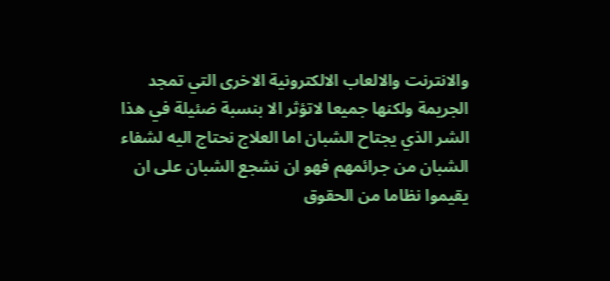والانترنت والالعاب الالكترونية الاخرى التي تمجد الجريمة ولكنها جميعا لاتؤثر الا بنسبة ضئيلة في هذا الشر الذي يجتاح الشبان اما العلاج نحتاج اليه لشفاء الشبان من جرائمهم فهو ان نشجع الشبان على ان يقيموا نظاما من الحقوق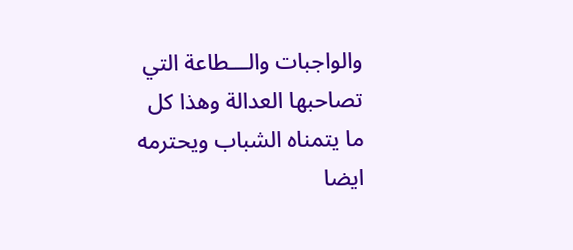والواجبات والـــطاعة التي تصاحبها العدالة وهذا كل ما يتمناه الشباب ويحترمه ايضا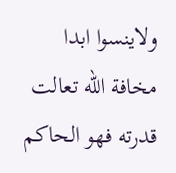ولاينسوا ابدا مخافة الله تعالت قدرته فهو الحاكم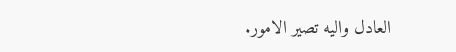العادل واليه تصير الامور.